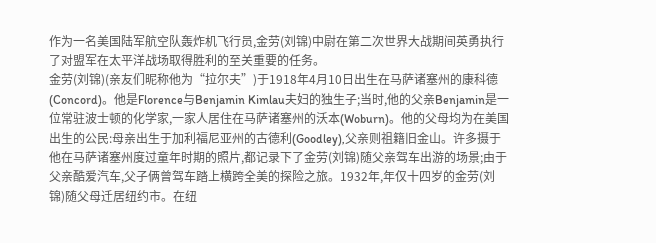作为一名美国陆军航空队轰炸机飞行员,金劳(刘锦)中尉在第二次世界大战期间英勇执行了对盟军在太平洋战场取得胜利的至关重要的任务。
金劳(刘锦)(亲友们昵称他为“拉尔夫”)于1918年4月10日出生在马萨诸塞州的康科德(Concord)。他是Florence与Benjamin Kimlau夫妇的独生子;当时,他的父亲Benjamin是一位常驻波士顿的化学家,一家人居住在马萨诸塞州的沃本(Woburn)。他的父母均为在美国出生的公民:母亲出生于加利福尼亚州的古德利(Goodley),父亲则祖籍旧金山。许多摄于他在马萨诸塞州度过童年时期的照片,都记录下了金劳(刘锦)随父亲驾车出游的场景;由于父亲酷爱汽车,父子俩曾驾车踏上横跨全美的探险之旅。1932年,年仅十四岁的金劳(刘锦)随父母迁居纽约市。在纽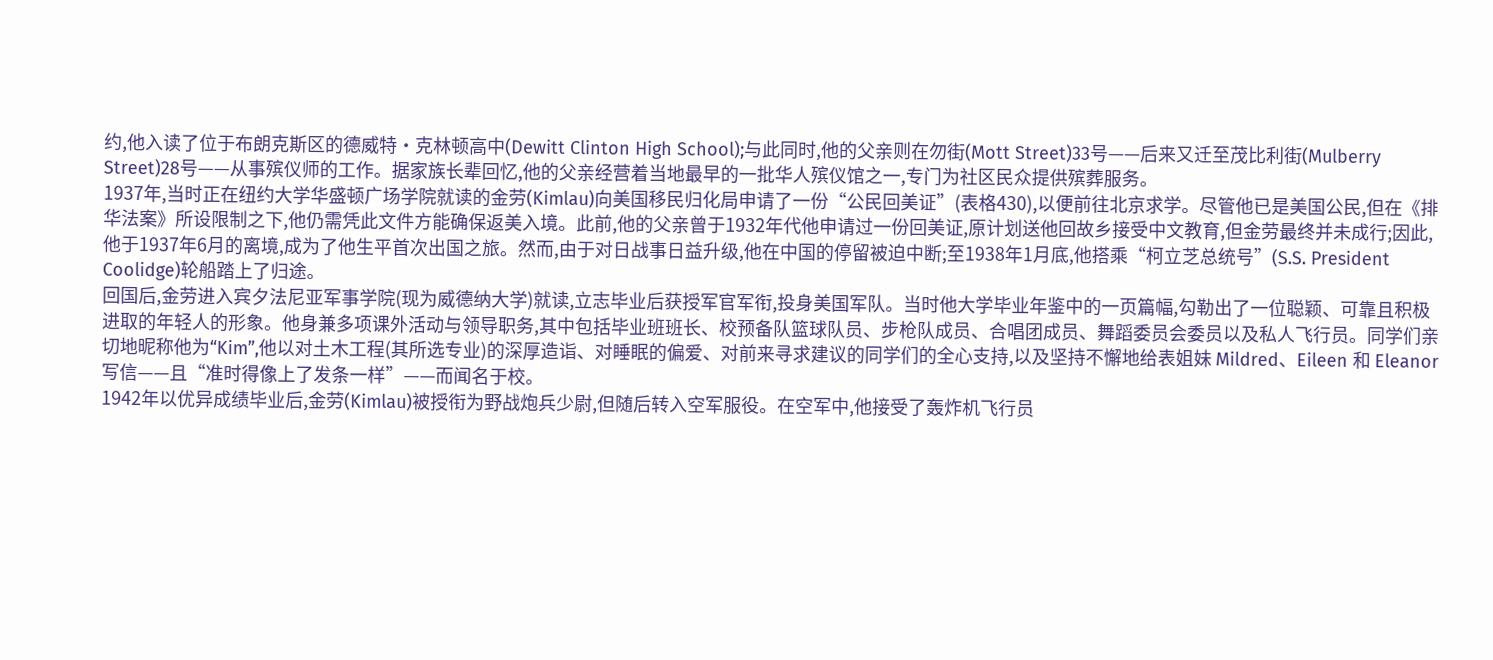约,他入读了位于布朗克斯区的德威特·克林顿高中(Dewitt Clinton High School);与此同时,他的父亲则在勿街(Mott Street)33号——后来又迁至茂比利街(Mulberry Street)28号——从事殡仪师的工作。据家族长辈回忆,他的父亲经营着当地最早的一批华人殡仪馆之一,专门为社区民众提供殡葬服务。
1937年,当时正在纽约大学华盛顿广场学院就读的金劳(Kimlau)向美国移民归化局申请了一份“公民回美证”(表格430),以便前往北京求学。尽管他已是美国公民,但在《排华法案》所设限制之下,他仍需凭此文件方能确保返美入境。此前,他的父亲曾于1932年代他申请过一份回美证,原计划送他回故乡接受中文教育,但金劳最终并未成行;因此,他于1937年6月的离境,成为了他生平首次出国之旅。然而,由于对日战事日益升级,他在中国的停留被迫中断;至1938年1月底,他搭乘“柯立芝总统号”(S.S. President Coolidge)轮船踏上了归途。
回国后,金劳进入宾夕法尼亚军事学院(现为威德纳大学)就读,立志毕业后获授军官军衔,投身美国军队。当时他大学毕业年鉴中的一页篇幅,勾勒出了一位聪颖、可靠且积极进取的年轻人的形象。他身兼多项课外活动与领导职务,其中包括毕业班班长、校预备队篮球队员、步枪队成员、合唱团成员、舞蹈委员会委员以及私人飞行员。同学们亲切地昵称他为“Kim”,他以对土木工程(其所选专业)的深厚造诣、对睡眠的偏爱、对前来寻求建议的同学们的全心支持,以及坚持不懈地给表姐妹 Mildred、Eileen 和 Eleanor 写信——且“准时得像上了发条一样”——而闻名于校。
1942年以优异成绩毕业后,金劳(Kimlau)被授衔为野战炮兵少尉,但随后转入空军服役。在空军中,他接受了轰炸机飞行员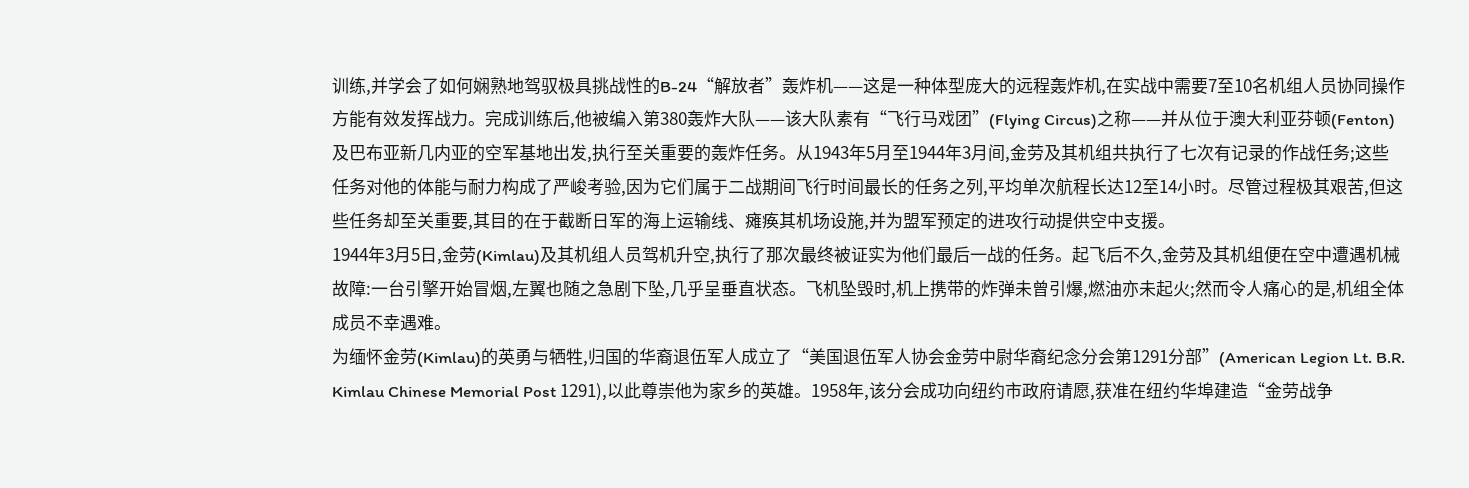训练,并学会了如何娴熟地驾驭极具挑战性的B-24“解放者”轰炸机——这是一种体型庞大的远程轰炸机,在实战中需要7至10名机组人员协同操作方能有效发挥战力。完成训练后,他被编入第380轰炸大队——该大队素有“飞行马戏团”(Flying Circus)之称——并从位于澳大利亚芬顿(Fenton)及巴布亚新几内亚的空军基地出发,执行至关重要的轰炸任务。从1943年5月至1944年3月间,金劳及其机组共执行了七次有记录的作战任务;这些任务对他的体能与耐力构成了严峻考验,因为它们属于二战期间飞行时间最长的任务之列,平均单次航程长达12至14小时。尽管过程极其艰苦,但这些任务却至关重要,其目的在于截断日军的海上运输线、瘫痪其机场设施,并为盟军预定的进攻行动提供空中支援。
1944年3月5日,金劳(Kimlau)及其机组人员驾机升空,执行了那次最终被证实为他们最后一战的任务。起飞后不久,金劳及其机组便在空中遭遇机械故障:一台引擎开始冒烟,左翼也随之急剧下坠,几乎呈垂直状态。飞机坠毁时,机上携带的炸弹未曾引爆,燃油亦未起火;然而令人痛心的是,机组全体成员不幸遇难。
为缅怀金劳(Kimlau)的英勇与牺牲,归国的华裔退伍军人成立了“美国退伍军人协会金劳中尉华裔纪念分会第1291分部”(American Legion Lt. B.R. Kimlau Chinese Memorial Post 1291),以此尊崇他为家乡的英雄。1958年,该分会成功向纽约市政府请愿,获准在纽约华埠建造“金劳战争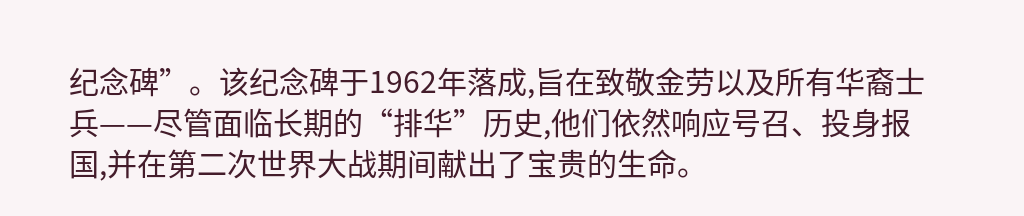纪念碑”。该纪念碑于1962年落成,旨在致敬金劳以及所有华裔士兵——尽管面临长期的“排华”历史,他们依然响应号召、投身报国,并在第二次世界大战期间献出了宝贵的生命。